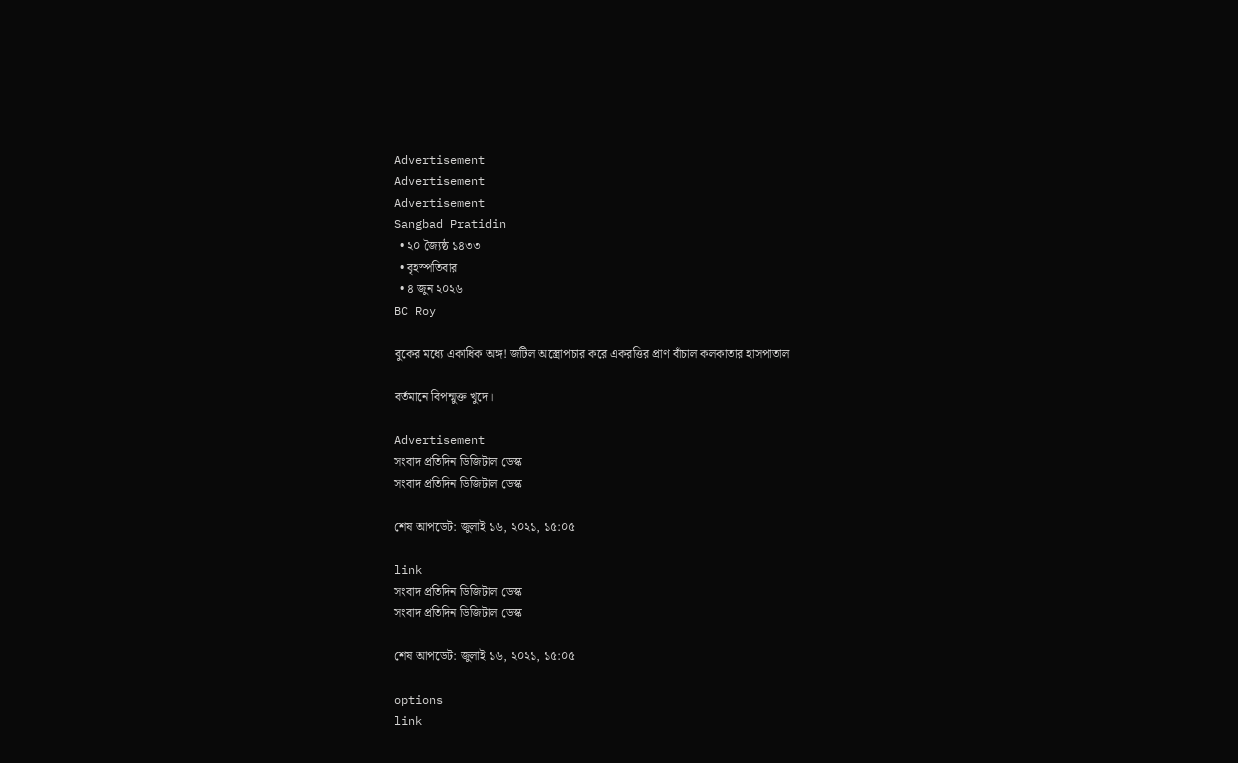Advertisement
Advertisement
Advertisement
Sangbad Pratidin
  • ২০ জ্যৈষ্ঠ ১৪৩৩
  • বৃহস্পতিবার
  • ৪ জুন ২০২৬
BC Roy

বুকের মধ্যে একাধিক অঙ্গ! জটিল অস্ত্রোপচার করে একরত্তির প্রাণ বাঁচাল কলকাতার হাসপাতাল

বর্তমানে বিপন্মুক্ত খুদে।

Advertisement
সংবাদ প্রতিদিন ডিজিটাল ডেস্ক
সংবাদ প্রতিদিন ডিজিটাল ডেস্ক

শেষ আপডেট: জুলাই ১৬, ২০২১, ১৫:০৫

link
সংবাদ প্রতিদিন ডিজিটাল ডেস্ক
সংবাদ প্রতিদিন ডিজিটাল ডেস্ক

শেষ আপডেট: জুলাই ১৬, ২০২১, ১৫:০৫

options
link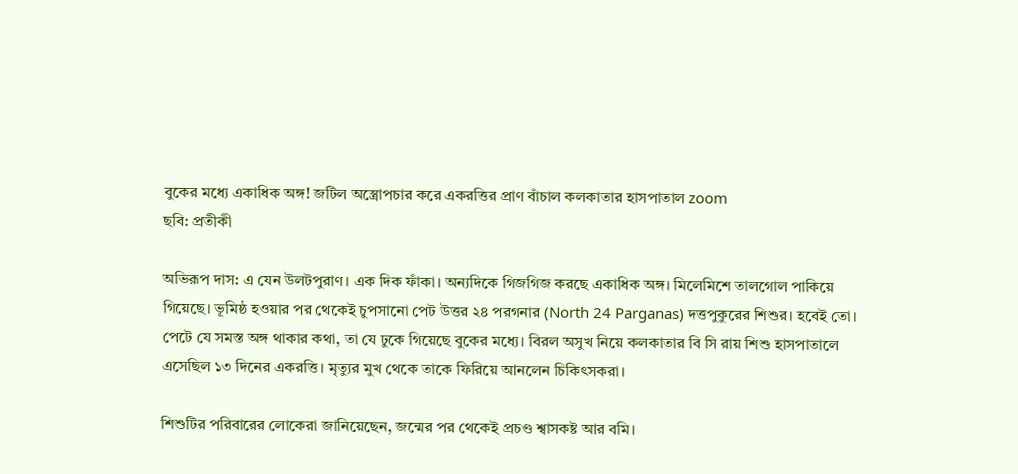বুকের মধ্যে একাধিক অঙ্গ! জটিল অস্ত্রোপচার করে একরত্তির প্রাণ বাঁচাল কলকাতার হাসপাতাল zoom
ছবি: প্রতীকী

অভিরূপ দাস: এ যেন উলটপুরাণ। এক দিক ফাঁকা। অন্যদিকে গিজগিজ করছে একাধিক অঙ্গ। মিলেমিশে তালগোল পাকিয়ে গিয়েছে। ভূমিষ্ঠ হওয়ার পর থেকেই চুপসানো পেট উত্তর ২৪ পরগনার (North 24 Parganas) দত্তপুকুরের শিশুর। হবেই তো। পেটে যে সমস্ত অঙ্গ থাকার কথা, তা যে ঢুকে গিয়েছে বুকের মধ্যে। বিরল অসুখ নিয়ে কলকাতার বি সি রায় শিশু হাসপাতালে এসেছিল ১৩ দিনের একরত্তি। মৃত্যুর মুখ থেকে তাকে ফিরিয়ে আনলেন চিকিৎসকরা।

শিশুটির পরিবারের লোকেরা জানিয়েছেন, জন্মের পর থেকেই প্রচণ্ড শ্বাসকষ্ট আর বমি।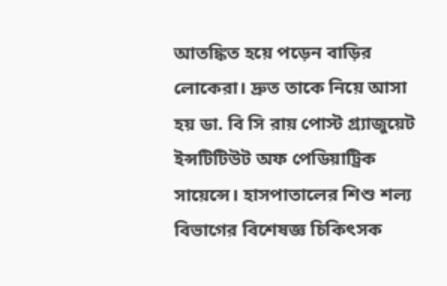আতঙ্কিত হয়ে পড়েন বাড়ির লোকেরা। দ্রুত তাকে নিয়ে আসা হয় ডা. বি সি রায় পোস্ট গ্র‍্যাজুয়েট ইন্সটিটিউট অফ পেডিয়াট্রিক সায়েন্সে। হাসপাতালের শিশু শল্য বিভাগের বিশেষজ্ঞ চিকিৎসক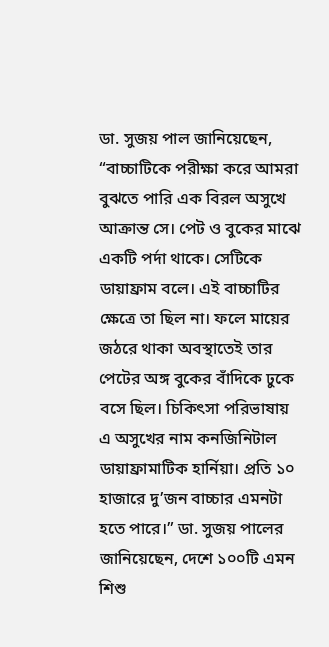ডা. সুজয় পাল জানিয়েছেন, “বাচ্চাটিকে পরীক্ষা করে আমরা বুঝতে পারি এক বিরল অসুখে আক্রান্ত সে। পেট ও বুকের মাঝে একটি পর্দা থাকে। সেটিকে ডায়াফ্রাম বলে। এই বাচ্চাটির ক্ষেত্রে তা ছিল না। ফলে মায়ের জঠরে থাকা অবস্থাতেই তার পেটের অঙ্গ বুকের বাঁদিকে ঢুকে বসে ছিল। চিকিৎসা পরিভাষায় এ অসুখের নাম কনজিনিটাল ডায়াফ্রামাটিক হার্নিয়া। প্রতি ১০ হাজারে দু’জন বাচ্চার এমনটা হতে পারে।” ডা. সুজয় পালের জানিয়েছেন, দেশে ১০০টি এমন শিশু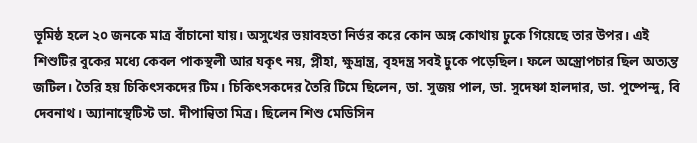ভূমিষ্ঠ হলে ২০ জনকে মাত্র বাঁচানো যায়। অসুখের ভয়াবহতা নির্ভর করে কোন অঙ্গ কোথায় ঢুকে গিয়েছে তার উপর। এই শিশুটির বুকের মধ্যে কেবল পাকস্থলী আর যকৃৎ নয়, প্লীহা, ক্ষুদ্রান্ত্র, বৃহদন্ত্র সবই ঢুকে পড়েছিল। ফলে অস্ত্রোপচার ছিল অত্যন্ত জটিল। তৈরি হয় চিকিৎসকদের টিম। চিকিৎসকদের তৈরি টিমে ছিলেন, ডা. সুজয় পাল, ডা. সুদেষ্ণা হালদার, ডা. পুষ্পেন্দু, বি দেবনাথ। অ্যানাস্থেটিস্ট ডা. দীপান্বিতা মিত্র। ছিলেন শিশু মেডিসিন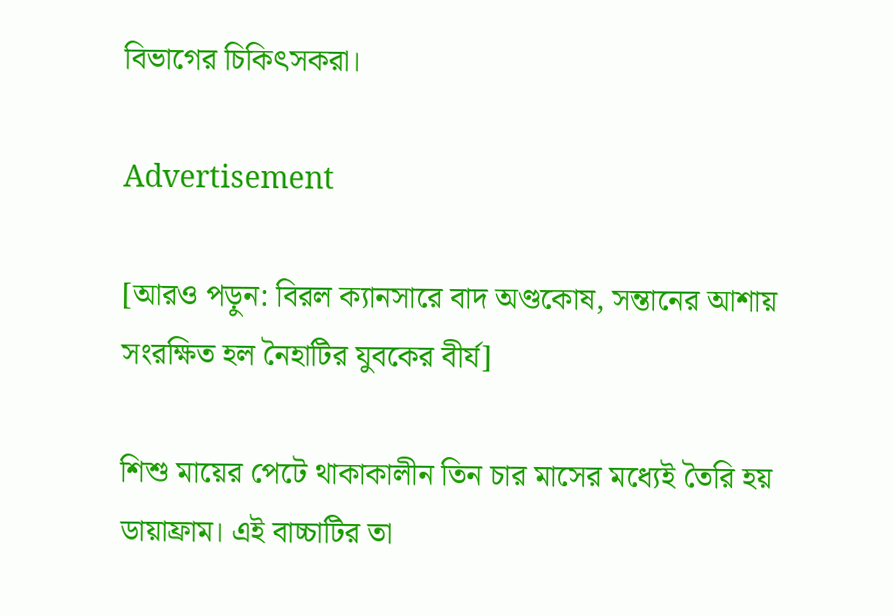বিভাগের চিকিৎসকরা।

Advertisement

[আরও পড়ুন: বিরল ক্যানসারে বাদ অণ্ডকোষ, সন্তানের আশায় সংরক্ষিত হল নৈহাটির যুবকের বীর্য]

শিশু মায়ের পেটে থাকাকালীন তিন চার মাসের মধ্যেই তৈরি হয় ডায়াফ্রাম। এই বাচ্চাটির তা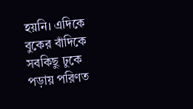হয়নি। এদিকে বুকের বাঁদিকে সবকিছু ঢুকে পড়ায় পরিণত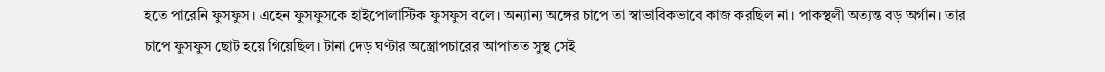হতে পারেনি ফুসফুস। এহেন ফুসফুসকে হাইপোলাস্টিক ফুসফুস বলে। অন্যান্য অঙ্গের চাপে তা স্বাভাবিকভাবে কাজ করছিল না। পাকস্থলী অত্যন্ত বড় অর্গান। তার চাপে ফুসফুস ছোট হয়ে গিয়েছিল। টানা দেড় ঘণ্টার অস্ত্রোপচারের আপাতত সুস্থ সেই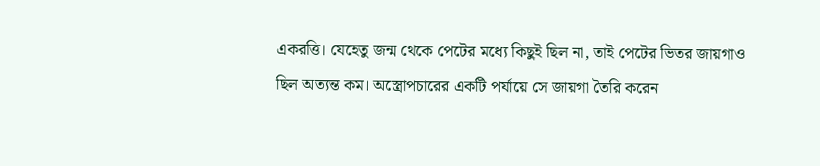একরত্তি। যেহেতু জন্ম থেকে পেটের মধ্যে কিছুই ছিল না, তাই পেটের ভিতর জায়গাও ছিল অত্যন্ত কম। অস্ত্রোপচারের একটি পর্যায়ে সে জায়গা তৈরি করেন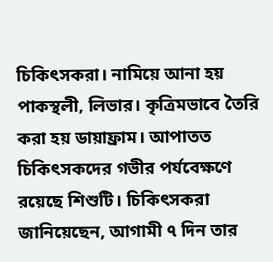চিকিৎসকরা। নামিয়ে আনা হয় পাকস্থলী, লিভার। কৃত্রিমভাবে তৈরি করা হয় ডায়াফ্রাম। আপাতত চিকিৎসকদের গভীর পর্যবেক্ষণে রয়েছে শিশুটি। চিকিৎসকরা জানিয়েছেন, আগামী ৭ দিন তার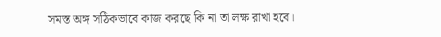সমস্ত অঙ্গ সঠিকভাবে কাজ করছে কি না তা লক্ষ রাখা হবে।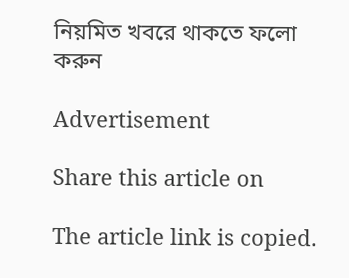নিয়মিত খবরে থাকতে ফলো করুন

Advertisement

Share this article on

The article link is copied.